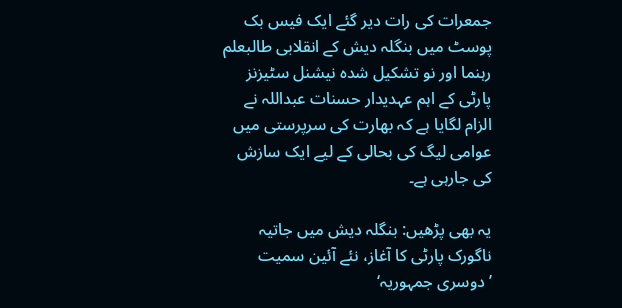جمعرات کی رات دیر گئے ایک فیس بک پوسٹ میں بنگلہ دیش کے انقلابی طالبعلم رہنما اور نو تشکیل شدہ نیشنل سٹیزنز پارٹی کے اہم عہدیدار حسنات عبداللہ نے الزام لگایا ہے کہ بھارت کی سرپرستی میں عوامی لیگ کی بحالی کے لیے ایک سازش کی جارہی ہے۔

یہ بھی پڑھیں: بنگلہ دیش میں جاتیہ ناگورک پارٹی کا آغاز، نئے آئین سمیت ’دوسری جمہوریہ‘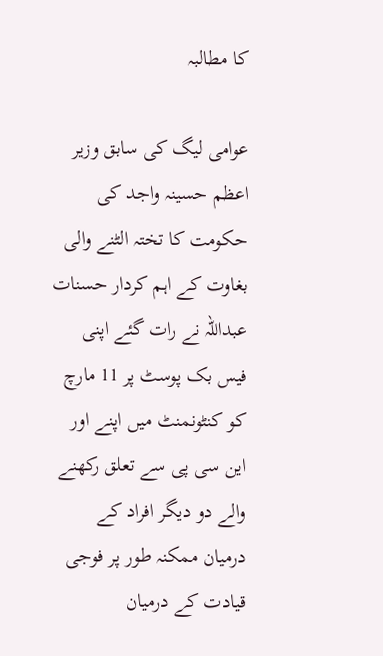کا مطالبہ

عوامی لیگ کی سابق وزیر اعظم حسینہ واجد کی حکومت کا تختہ الٹنے والی بغاوت کے اہم کردار حسنات عبداللہ نے رات گئے اپنی فیس بک پوسٹ پر 11 مارچ کو کنٹونمنٹ میں اپنے اور این سی پی سے تعلق رکھنے والے دو دیگر افراد کے درمیان ممکنہ طور پر فوجی قیادت کے درمیان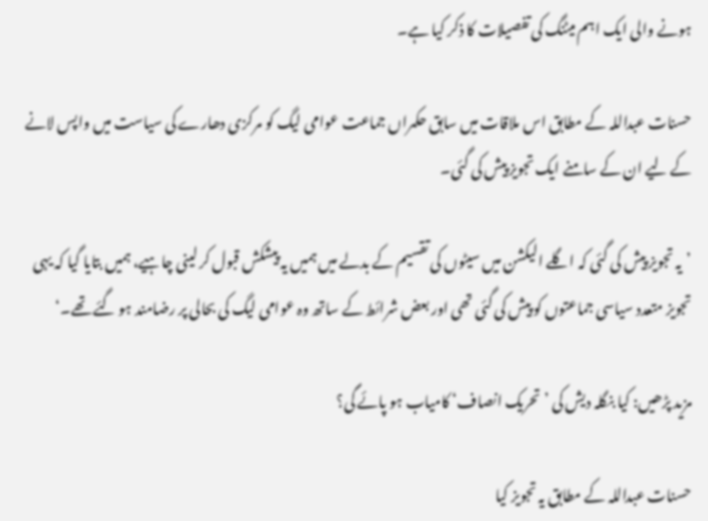ہونے والی ایک اہم میٹنگ کی تفصیلات کا ذکر کیا ہے۔

حسنات عبداللہ کے مطابق اس ملاقات میں سابق حکمراں جماعت عوامی لیگ کو مرکزی دھارے کی سیاست میں واپس لانے کے لیے ان کے سامنے ایک تجویز پیش کی گئی۔

’یہ تجویز پیش کی گئی کہ اگلے الیکشن میں سیٹوں کی تقسیم کے بدلے میں ہمیں یہ پیشکش قبول کر لینی چاہیے، ہمیں بتایا گیا کہ یہی تجویز متعدد سیاسی جماعتوں کو پیش کی گئی تھی اور بعض شرائط کے ساتھ وہ عوامی لیگ کی بحالی پر رضامند ہو گئے تھے۔‘

مزید پڑھیں: کیا بنگلہ دیش کی ’تحریک انصاف‘ کامیاب ہو پائے گی؟

حسنات عبداللہ کے مطابق یہ تجویز کیا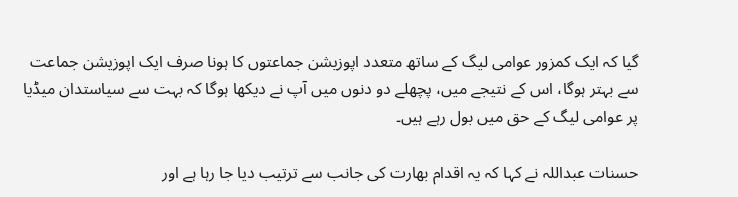گیا کہ ایک کمزور عوامی لیگ کے ساتھ متعدد اپوزیشن جماعتوں کا ہونا صرف ایک اپوزیشن جماعت سے بہتر ہوگا، اس کے نتیجے میں، پچھلے دو دنوں میں آپ نے دیکھا ہوگا کہ بہت سے سیاستدان میڈیا پر عوامی لیگ کے حق میں بول رہے ہیں۔

حسنات عبداللہ نے کہا کہ یہ اقدام بھارت کی جانب سے ترتیب دیا جا رہا ہے اور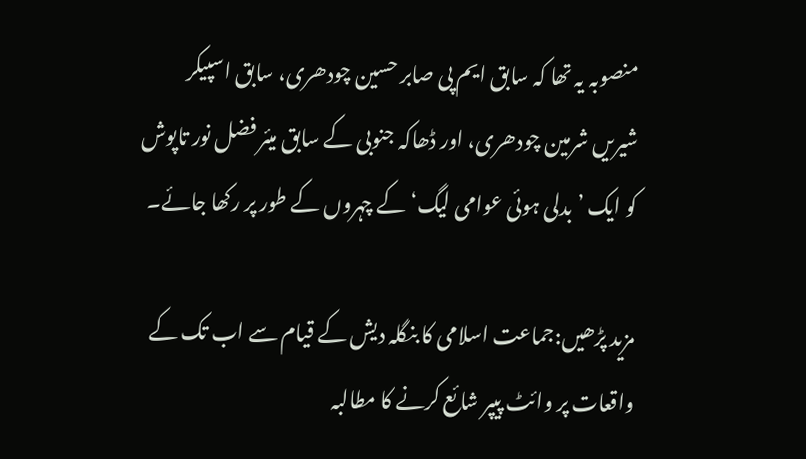منصوبہ یہ تھا کہ سابق ایم پی صابر حسین چودھری، سابق اسپیکر شیریں شرمین چودھری، اور ڈھاکہ جنوبی کے سابق میئر فضل نور تاپوش کو ایک ’بدلی ہوئی عوامی لیگ‘ کے چہروں کے طور پر رکھا جائے۔

مزید پڑھیں:جماعت اسلامی کا بنگلہ دیش کے قیام سے اب تک کے واقعات پر وائٹ پیپر شائع کرنے کا مطالبہ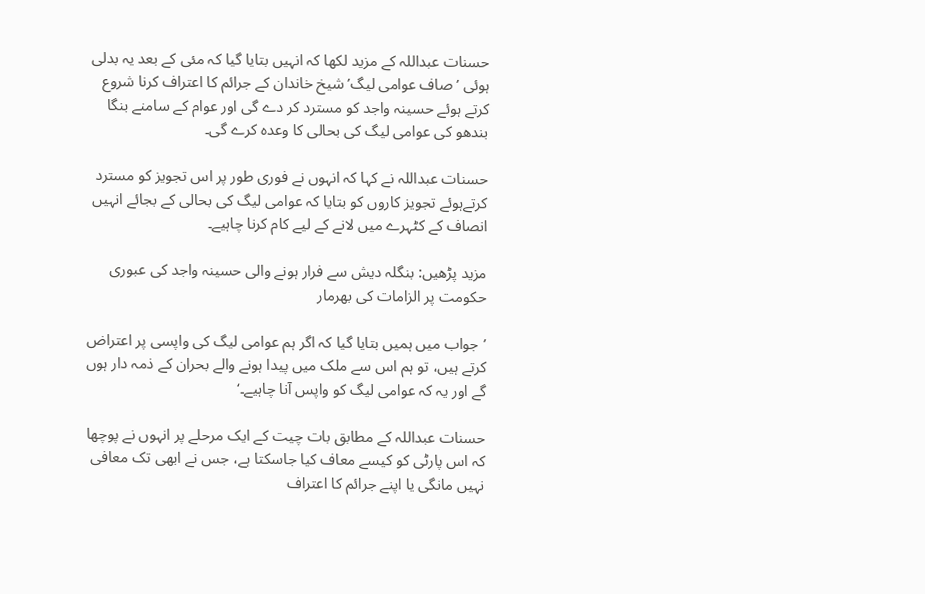حسنات عبداللہ کے مزید لکھا کہ انہیں بتایا گیا کہ مئی کے بعد یہ بدلی ہوئی ’صاف عوامی لیگ’ شیخ خاندان کے جرائم کا اعتراف کرنا شروع کرتے ہوئے حسینہ واجد کو مسترد کر دے گی اور عوام کے سامنے بنگا بندھو کی عوامی لیگ کی بحالی کا وعدہ کرے گی۔

حسنات عبداللہ نے کہا کہ انہوں نے فوری طور پر اس تجویز کو مسترد کرتےہوئے تجویز کاروں کو بتایا کہ عوامی لیگ کی بحالی کے بجائے انہیں انصاف کے کٹہرے میں لانے کے لیے کام کرنا چاہیے۔

مزید پڑھیں: بنگلہ دیش سے فرار ہونے والی حسینہ واجد کی عبوری حکومت پر الزامات کی بھرمار

’جواب میں ہمیں بتایا گیا کہ اگر ہم عوامی لیگ کی واپسی پر اعتراض کرتے ہیں، تو ہم اس سے ملک میں پیدا ہونے والے بحران کے ذمہ دار ہوں گے اور یہ کہ عوامی لیگ کو واپس آنا چاہیے۔‘

حسنات عبداللہ کے مطابق بات چیت کے ایک مرحلے پر انہوں نے پوچھا کہ اس پارٹی کو کیسے معاف کیا جاسکتا ہے، جس نے ابھی تک معافی نہیں مانگی یا اپنے جرائم کا اعتراف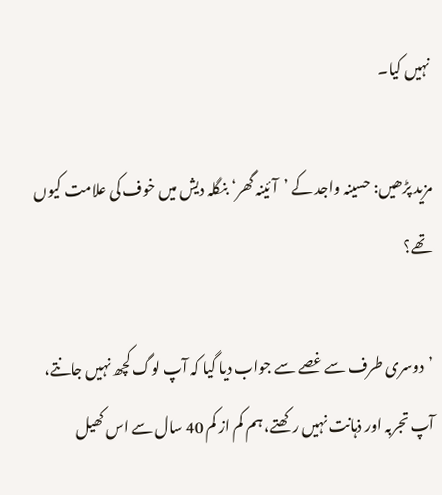نہیں کیا۔

مزید پڑھیں: حسینہ واجد کے ’آئینہ گھر‘ بنگلہ دیش میں خوف کی علامت کیوں تھے؟

’دوسری طرف سے غصے سے جواب دیا گیا کہ آپ لوگ کچھ نہیں جانتے، آپ تجربہ اور ذہانت نہیں رکھتے، ہم کم از کم 40 سال سے اس کھیل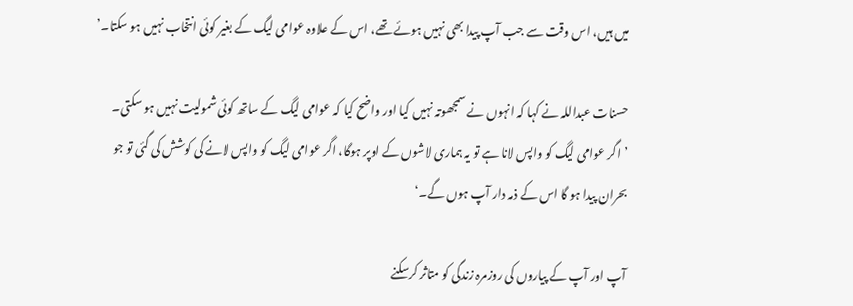میں ہیں، اس وقت سے جب آپ پیدا بھی نہیں ہوئے تھے، اس کے علاوہ عوامی لیگ کے بغیر کوئی انتخاب نہیں ہو سکتا۔’

حسنات عبداللہ نے کہا کہ انہوں نے سمجھوتہ نہیں کیا اور واضح کیا کہ عوامی لیگ کے ساتھ کوئی شمولیت نہیں ہو سکتی۔ ’اگر عوامی لیگ کو واپس لانا ہے تو یہ ہماری لاشوں کے اوپر ہوگا، اگر عوامی لیگ کو واپس لانے کی کوشش کی گئی تو جو بحران پیدا ہو گا اس کے ذمہ دار آپ ہوں گے۔‘

آپ اور آپ کے پیاروں کی روزمرہ زندگی کو متاثر کرسکنے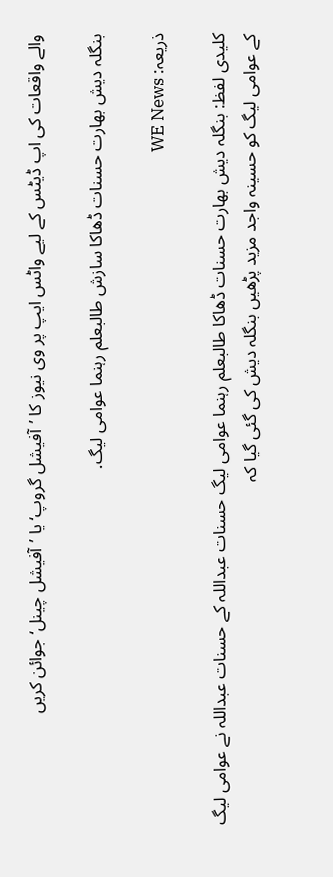والے واقعات کی اپ ڈیٹس کے لیے واٹس ایپ پر وی نیوز کا ’آفیشل گروپ‘ یا ’آفیشل چینل‘ جوائن کریں

بنگلہ دیش بھارت حسنات ڈھاکا سازش طالبعلم رہنما عوامی لیگ.

ذریعہ: WE News

کلیدی لفظ: بنگلہ دیش بھارت حسنات ڈھاکا طالبعلم رہنما عوامی لیگ حسنات عبداللہ کے حسنات عبداللہ نے عوامی لیگ کے عوامی لیگ کو حسینہ واجد مزید پڑھیں بنگلہ دیش کی گئی گیا کہ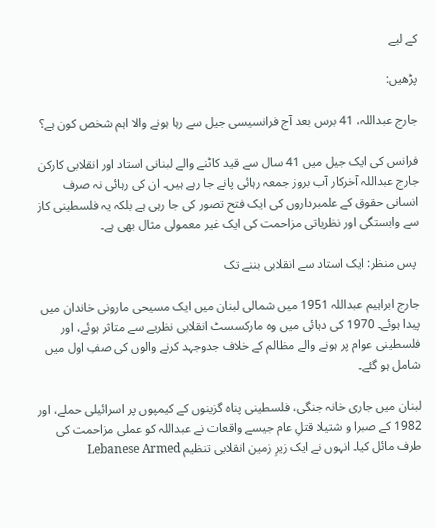کے لیے

پڑھیں:

جارج عبداللہ، 41 برس بعد آج فرانسیسی جیل سے رہا ہونے والا اہم شخص کون ہے؟

فرانس کی ایک جیل میں 41 سال سے قید کاٹنے والے لبنانی استاد اور انقلابی کارکن جارج عبداللہ آخرکار آب بروز جمعہ رہائی پانے جا رہے ہیں۔ ان کی رہائی نہ صرف انسانی حقوق کے علمبرداروں کی ایک فتح تصور کی جا رہی ہے بلکہ یہ فلسطینی کاز سے وابستگی اور نظریاتی مزاحمت کی ایک غیر معمولی مثال بھی ہے۔

 پس منظر: ایک استاد سے انقلابی بننے تک

جارج ابراہیم عبداللہ 1951 میں شمالی لبنان میں ایک مسیحی مارونی خاندان میں پیدا ہوئے۔ 1970 کی دہائی میں وہ مارکسسٹ انقلابی نظریے سے متاثر ہوئے، اور فلسطینی عوام پر ہونے والے مظالم کے خلاف جدوجہد کرنے والوں کی صفِ اول میں شامل ہو گئے۔

لبنان میں جاری خانہ جنگی، فلسطینی پناہ گزینوں کے کیمپوں پر اسرائیلی حملے، اور 1982 کے صبرا و شتیلا قتلِ عام جیسے واقعات نے عبداللہ کو عملی مزاحمت کی طرف مائل کیا۔ انہوں نے ایک زیرِ زمین انقلابی تنظیم Lebanese Armed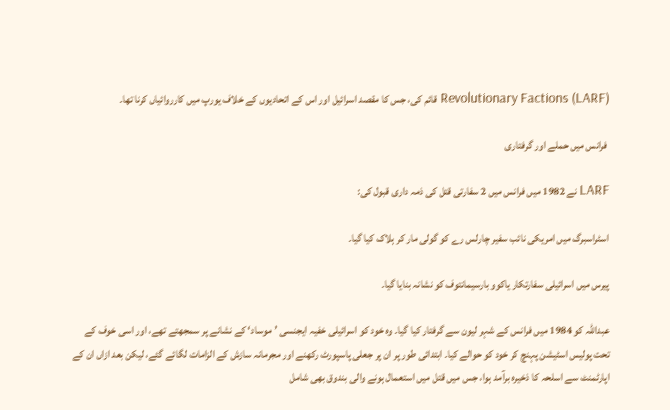Revolutionary Factions (LARF) قائم کی، جس کا مقصد اسرائیل اور اس کے اتحادیوں کے خلاف یورپ میں کارروائیاں کرنا تھا۔

 فرانس میں حملے اور گرفتاری

LARF نے 1982 میں فرانس میں 2 سفارتی قتل کی ذمہ داری قبول کی:

اسٹراسبرگ میں امریکی نائب سفیر چارلس رے کو گولی مار کر ہلاک کیا گیا۔

پیرس میں اسرائیلی سفارتکار یاکوو بارسیمانتوف کو نشانہ بنایا گیا۔

عبداللہ کو 1984 میں فرانس کے شہر لیون سے گرفتار کیا گیا۔ وہ خود کو اسرائیلی خفیہ ایجنسی ’موساد‘ کے نشانے پر سمجھتے تھے، اور اسی خوف کے تحت پولیس اسٹیشن پہنچ کر خود کو حوالے کیا۔ ابتدائی طور پر ان پر جعلی پاسپورٹ رکھنے اور مجرمانہ سازش کے الزامات لگائے گئے، لیکن بعد ازاں ان کے اپارٹمنٹ سے اسلحہ کا ذخیرہ برآمد ہوا، جس میں قتل میں استعمال ہونے والی بندوق بھی شامل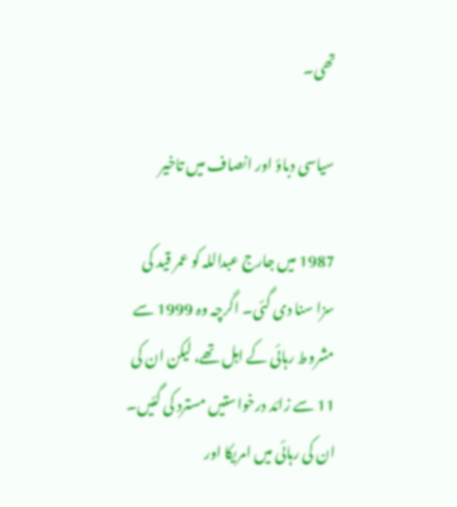تھی۔

سیاسی دباؤ اور انصاف میں تاخیر

1987 میں جارج عبداللہ کو عمر قید کی سزا سنا دی گئی۔ اگرچہ وہ 1999 سے مشروط رہائی کے اہل تھے، لیکن ان کی 11 سے زائد درخواستیں مسترد کی گئیں۔ ان کی رہائی میں امریکا اور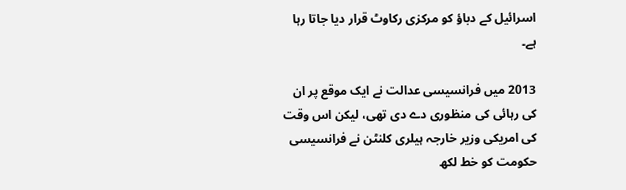اسرائیل کے دباؤ کو مرکزی رکاوٹ قرار دیا جاتا رہا ہے۔

2013 میں فرانسیسی عدالت نے ایک موقع پر ان کی رہائی کی منظوری دے دی تھی، لیکن اس وقت کی امریکی وزیر خارجہ ہیلری کلنٹن نے فرانسیسی حکومت کو خط لکھ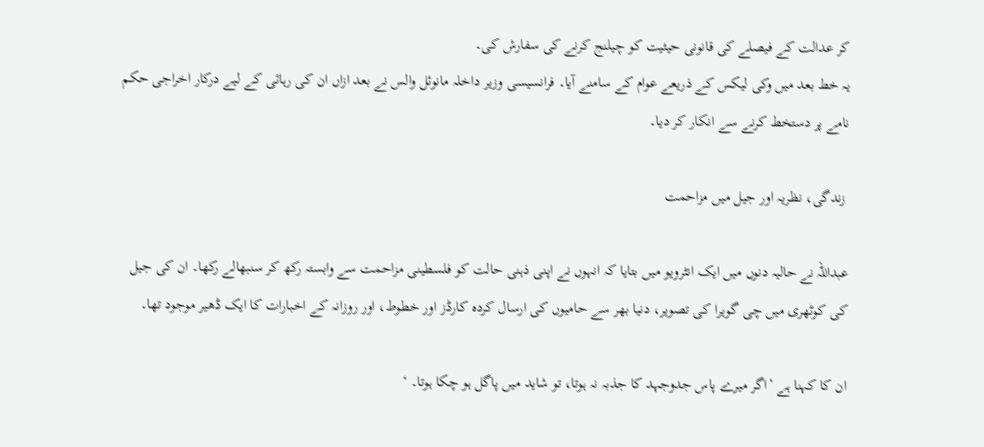کر عدالت کے فیصلے کی قانونی حیثیت کو چیلنج کرنے کی سفارش کی۔
یہ خط بعد میں وکی لیکس کے ذریعے عوام کے سامنے آیا۔ فرانسیسی وزیر داخلہ مانوئل والس نے بعد ازاں ان کی رہائی کے لیے درکار اخراجی حکم نامے پر دستخط کرنے سے انکار کر دیا۔

 زندگی، نظریہ اور جیل میں مزاحمت

عبداللہ نے حالیہ دنوں میں ایک انٹرویو میں بتایا کہ انہوں نے اپنی ذہنی حالت کو فلسطینی مزاحمت سے وابستہ رکھ کر سنبھالے رکھا۔ ان کی جیل کی کوٹھری میں چی گویرا کی تصویر، دنیا بھر سے حامیوں کی ارسال کردہ کارڈز اور خطوط، اور روزانہ کے اخبارات کا ایک ڈھیر موجود تھا۔

ان کا کہنا ہے ’اگر میرے پاس جدوجہد کا جذبہ نہ ہوتا، تو شاید میں پاگل ہو چکا ہوتا۔ ‘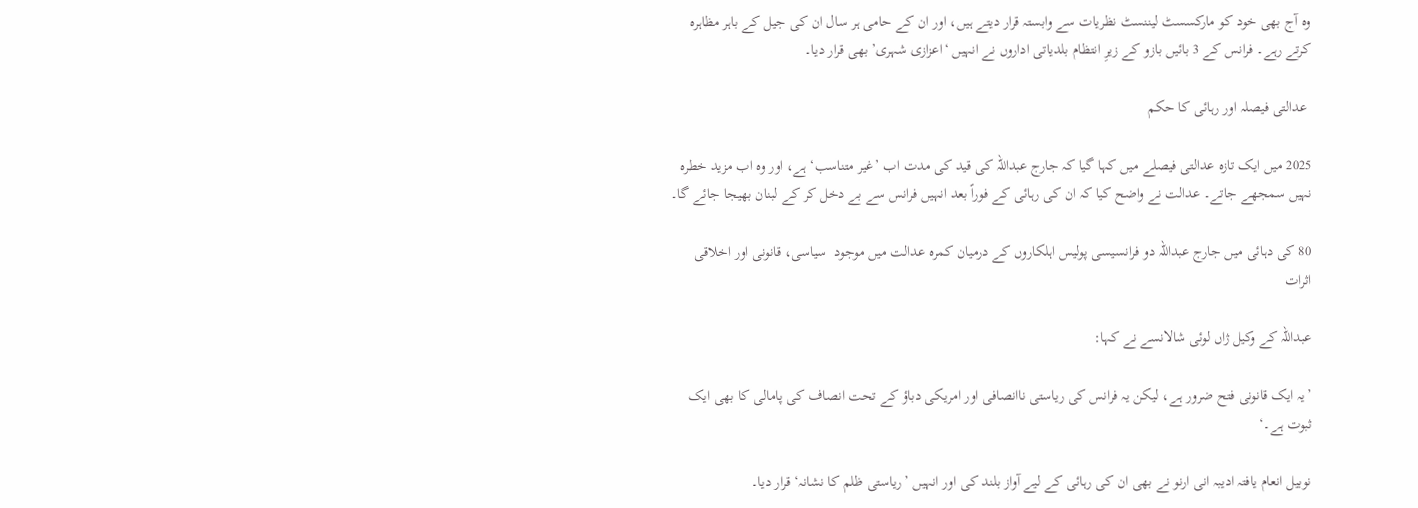وہ آج بھی خود کو مارکسسٹ لیننسٹ نظریات سے وابستہ قرار دیتے ہیں، اور ان کے حامی ہر سال ان کی جیل کے باہر مظاہرہ کرتے رہے۔ فرانس کے 3 بائیں بازو کے زیرِ انتظام بلدیاتی اداروں نے انہیں ‘اعزازی شہری’ بھی قرار دیا۔

 عدالتی فیصلہ اور رہائی کا حکم

2025 میں ایک تازہ عدالتی فیصلے میں کہا گیا کہ جارج عبداللہ کی قید کی مدت اب ’غیر متناسب‘ ہے، اور وہ اب مزید خطرہ نہیں سمجھے جاتے۔ عدالت نے واضح کیا کہ ان کی رہائی کے فوراً بعد انہیں فرانس سے بے دخل کر کے لبنان بھیجا جائے گا۔

80 کی دہائی میں جارج عبداللہ دو فرانسیسی پولیس اہلکاروں کے درمیان کمرہ عدالت میں موجود  سیاسی، قانونی اور اخلاقی اثرات

عبداللہ کے وکیل ژاں لوئی شالانسے نے کہا:

’یہ ایک قانونی فتح ضرور ہے، لیکن یہ فرانس کی ریاستی ناانصافی اور امریکی دباؤ کے تحت انصاف کی پامالی کا بھی ایک ثبوت ہے۔‘

نوبیل انعام یافتہ ادیبہ انی ارنو نے بھی ان کی رہائی کے لیے آواز بلند کی اور انہیں ’ریاستی ظلم کا نشانہ‘ قرار دیا۔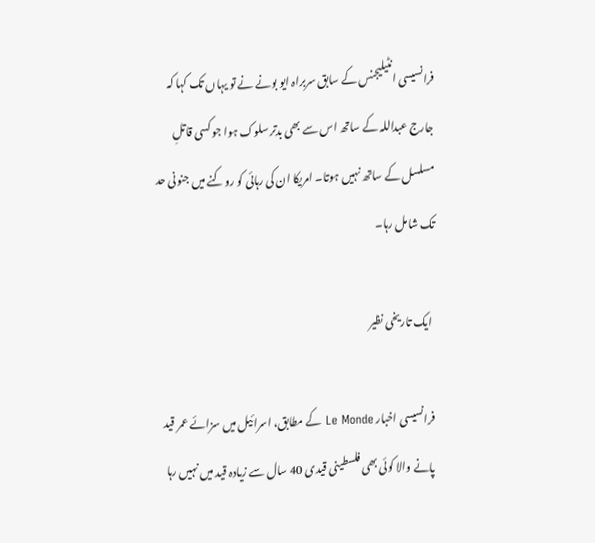فرانسیسی انٹیلیجنس کے سابق سربراہ ایو بونے نے تو یہاں تک کہا کہ جارج عبداللہ کے ساتھ اس سے بھی بدتر سلوک ہوا جو کسی قاتلِ مسلسل کے ساتھ نہیں ہوتا۔ امریکا ان کی رہائی کو روکنے میں جنونی حد تک شامل رہا۔

 ایک تاریخی نظیر

فرانسیسی اخبار Le Monde کے مطابق، اسرائیل میں سزائے عمر قید پانے والا کوئی بھی فلسطینی قیدی 40 سال سے زیادہ قید میں نہیں رہا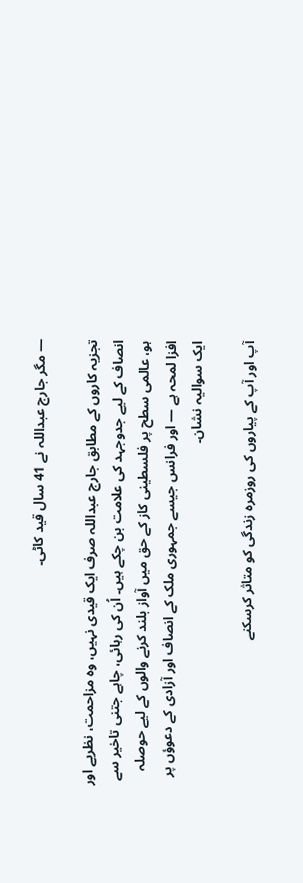— مگر جارج عبداللہ نے 41 سال قید کاٹی۔

تجزیہ کاروں کے مطابق جارج عبداللہ صرف ایک قیدی نہیں، وہ مزاحمت، نظریے اور انصاف کے لیے جدوجہد کی علامت بن چکے ہیں۔ اُن کی رہائی، چاہے جتنی تاخیر سے ہو، عالمی سطح پر فلسطینی کاز کے حق میں آواز بلند کرنے والوں کے لیے حوصلہ افزا لمحہ ہے — اور فرانس جیسے جمہوری ملک کے انصاف اور آزادی کے دعوؤں پر ایک سوالیہ نشان۔

آپ اور آپ کے پیاروں کی روزمرہ زندگی کو متاثر کرسکنے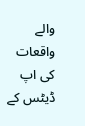والے واقعات کی اپ ڈیٹس کے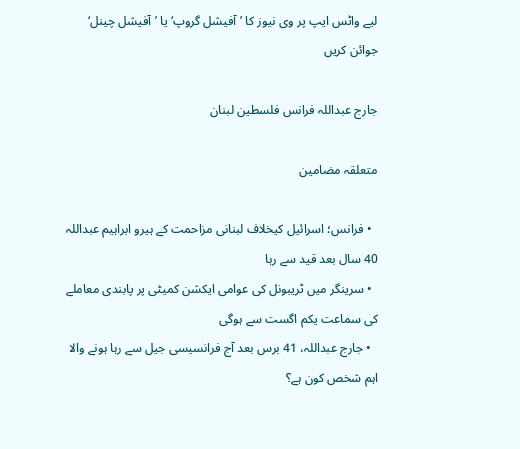لیے واٹس ایپ پر وی نیوز کا ’آفیشل گروپ‘ یا ’آفیشل چینل‘ جوائن کریں

جارج عبداللہ فرانس فلسطین لبنان

متعلقہ مضامین

  • فرانس؛ اسرائیل کیخلاف لبنانی مزاحمت کے ہیرو ابراہیم عبداللہ 40 سال بعد قید سے رہا
  • سرینگر میں ٹریبونل کی عوامی ایکشن کمیٹی پر پابندی معاملے کی سماعت یکم اگست سے ہوگی
  • جارج عبداللہ، 41 برس بعد آج فرانسیسی جیل سے رہا ہونے والا اہم شخص کون ہے؟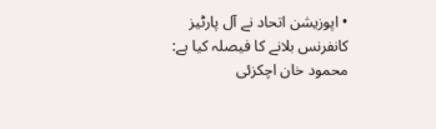• اپوزیشن اتحاد نے آل پارٹیز کانفرنس بلانے کا فیصلہ کیا ہے: محمود خان اچکزئی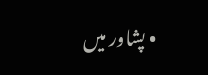• پشاور میں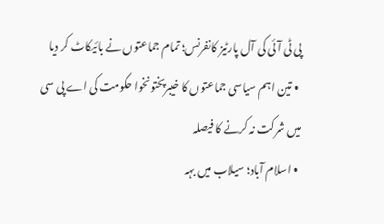پی ٹی آئی کی آل پارٹیز کانفرنس؛ تمام جماعتوں نے بائیکاٹ کر دیا
  • تین اہم سیاسی جماعتوں کا خیبرپختونخوا حکومت کی اے پی سی میں شرکت نہ کرنے کا فیصلہ
  • اسلام آباد؛ سیلاب میں بہہ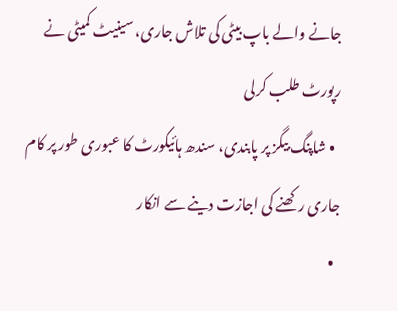جانے والے باپ بیٹی کی تلاش جاری، سینیٹ کمیٹی نے رپورٹ طلب کرلی
  • شاپنگ بیگز پر پابندی، سندھ ہائیکورٹ کا عبوری طور پر کام جاری رکھنے کی اجازت دینے سے انکار
  •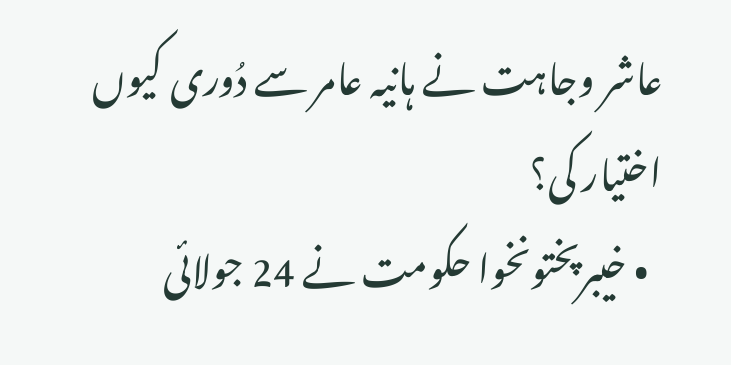عاشر وجاہت نے ہانیہ عامر سے دُوری کیوں اختیار کی؟
  • خیبرپختونخوا حکومت نے 24 جولائی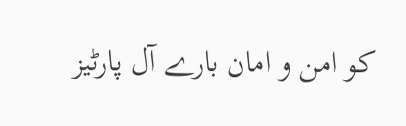کو امن و امان بارے آل پارٹیز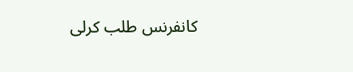کانفرنس طلب کرلی